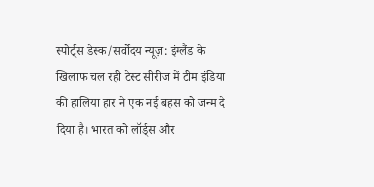स्पोर्ट्स डेस्क/सर्वोदय न्यूज़: इंग्लैंड के खिलाफ चल रही टेस्ट सीरीज में टीम इंडिया की हालिया हार ने एक नई बहस को जन्म दे दिया है। भारत को लॉर्ड्स और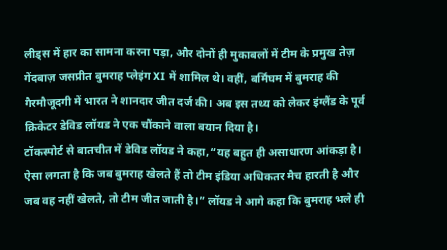लीड्स में हार का सामना करना पड़ा, और दोनों ही मुकाबलों में टीम के प्रमुख तेज़ गेंदबाज़ जसप्रीत बुमराह प्लेइंग XI में शामिल थे। वहीं, बर्मिंघम में बुमराह की गैरमौजूदगी में भारत ने शानदार जीत दर्ज की। अब इस तथ्य को लेकर इंग्लैंड के पूर्व क्रिकेटर डेविड लॉयड ने एक चौंकाने वाला बयान दिया है।
टॉकस्पोर्ट से बातचीत में डेविड लॉयड ने कहा,“यह बहुत ही असाधारण आंकड़ा है। ऐसा लगता है कि जब बुमराह खेलते हैं तो टीम इंडिया अधिकतर मैच हारती है और जब वह नहीं खेलते, तो टीम जीत जाती है।” लॉयड ने आगे कहा कि बुमराह भले ही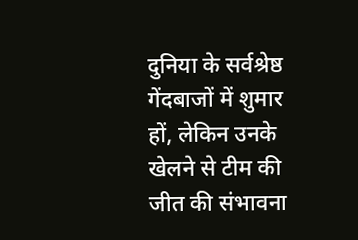दुनिया के सर्वश्रेष्ठ गेंदबाजों में शुमार हों, लेकिन उनके खेलने से टीम की जीत की संभावना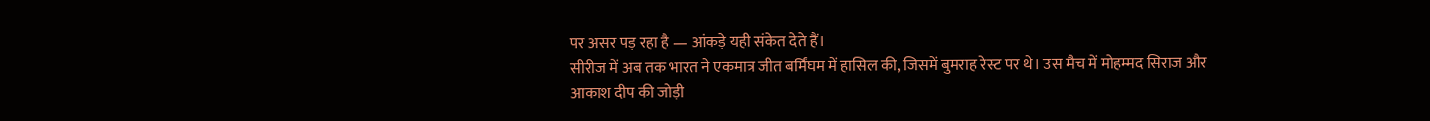पर असर पड़ रहा है — आंकड़े यही संकेत देते हैं।
सीरीज में अब तक भारत ने एकमात्र जीत बर्मिंघम में हासिल की, जिसमें बुमराह रेस्ट पर थे। उस मैच में मोहम्मद सिराज और आकाश दीप की जोड़ी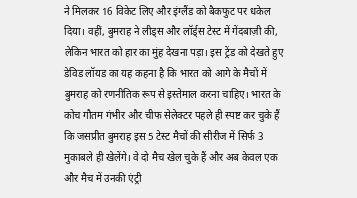ने मिलकर 16 विकेट लिए और इंग्लैंड को बैकफुट पर धकेल दिया। वहीं, बुमराह ने लीड्स और लॉर्ड्स टेस्ट में गेंदबाज़ी की, लेकिन भारत को हार का मुंह देखना पड़ा। इस ट्रेंड को देखते हुए डेविड लॉयड का यह कहना है कि भारत को आगे के मैचों में बुमराह को रणनीतिक रूप से इस्तेमाल करना चाहिए। भारत के कोच गौतम गंभीर और चीफ सेलेक्टर पहले ही स्पष्ट कर चुके हैं कि जसप्रीत बुमराह इस 5 टेस्ट मैचों की सीरीज में सिर्फ 3 मुकाबले ही खेलेंगे। वे दो मैच खेल चुके हैं और अब केवल एक और मैच में उनकी एंट्री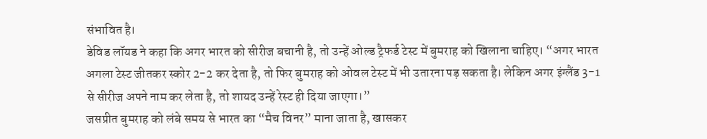संभावित है।
डेविड लॉयड ने कहा कि अगर भारत को सीरीज बचानी है, तो उन्हें ओल्ड ट्रैफर्ड टेस्ट में बुमराह को खिलाना चाहिए। “अगर भारत अगला टेस्ट जीतकर स्कोर 2-2 कर देता है, तो फिर बुमराह को ओवल टेस्ट में भी उतारना पड़ सकता है। लेकिन अगर इंग्लैंड 3-1 से सीरीज अपने नाम कर लेता है, तो शायद उन्हें रेस्ट ही दिया जाएगा।”
जसप्रीत बुमराह को लंबे समय से भारत का “मैच विनर” माना जाता है, खासकर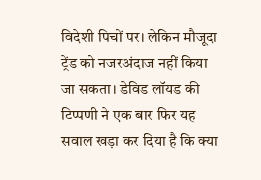विदेशी पिचों पर। लेकिन मौजूदा ट्रेंड को नजरअंदाज नहीं किया जा सकता। डेविड लॉयड की टिप्पणी ने एक बार फिर यह सवाल खड़ा कर दिया है कि क्या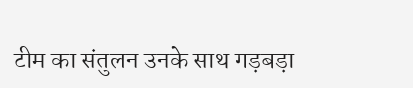टीम का संतुलन उनके साथ गड़बड़ा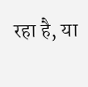रहा है, या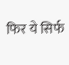फिर ये सिर्फ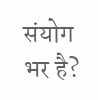संयोग भर है?